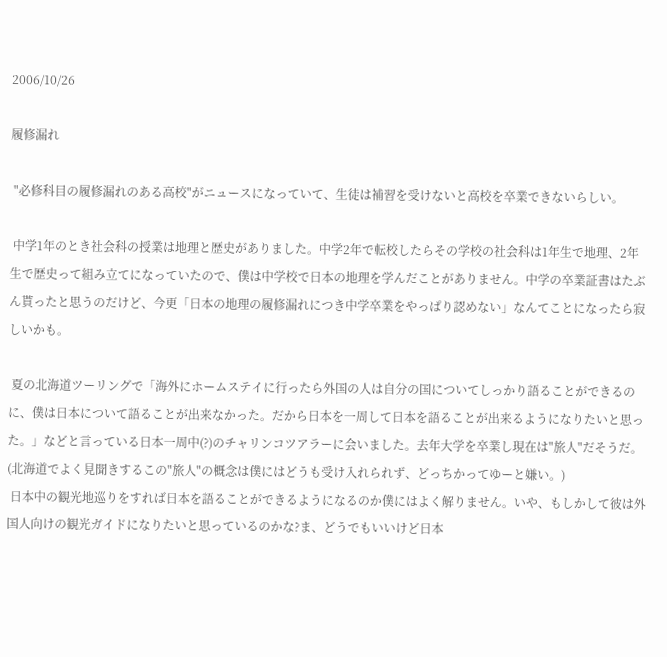2006/10/26

履修漏れ

 "必修科目の履修漏れのある高校"がニュースになっていて、生徒は補習を受けないと高校を卒業できないらしい。

 中学1年のとき社会科の授業は地理と歴史がありました。中学2年で転校したらその学校の社会科は1年生で地理、2年生で歴史って組み立てになっていたので、僕は中学校で日本の地理を学んだことがありません。中学の卒業証書はたぶん貰ったと思うのだけど、今更「日本の地理の履修漏れにつき中学卒業をやっぱり認めない」なんてことになったら寂しいかも。

 夏の北海道ツーリングで「海外にホームステイに行ったら外国の人は自分の国についてしっかり語ることができるのに、僕は日本について語ることが出来なかった。だから日本を一周して日本を語ることが出来るようになりたいと思った。」などと言っている日本一周中(?)のチャリンコツアラーに会いました。去年大学を卒業し現在は"旅人"だそうだ。(北海道でよく見聞きするこの"旅人"の概念は僕にはどうも受け入れられず、どっちかってゆーと嫌い。)
 日本中の観光地巡りをすれば日本を語ることができるようになるのか僕にはよく解りません。いや、もしかして彼は外国人向けの観光ガイドになりたいと思っているのかな?ま、どうでもいいけど日本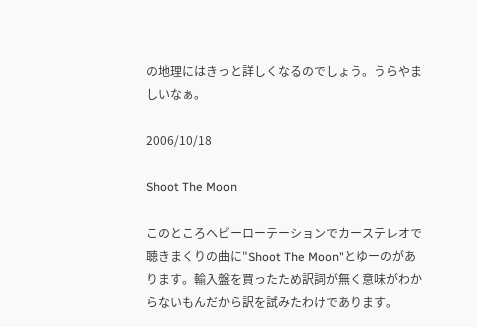の地理にはきっと詳しくなるのでしょう。うらやましいなぁ。

2006/10/18

Shoot The Moon

このところヘビーローテーションでカーステレオで聴きまくりの曲に"Shoot The Moon"とゆーのがあります。輸入盤を買ったため訳詞が無く意味がわからないもんだから訳を試みたわけであります。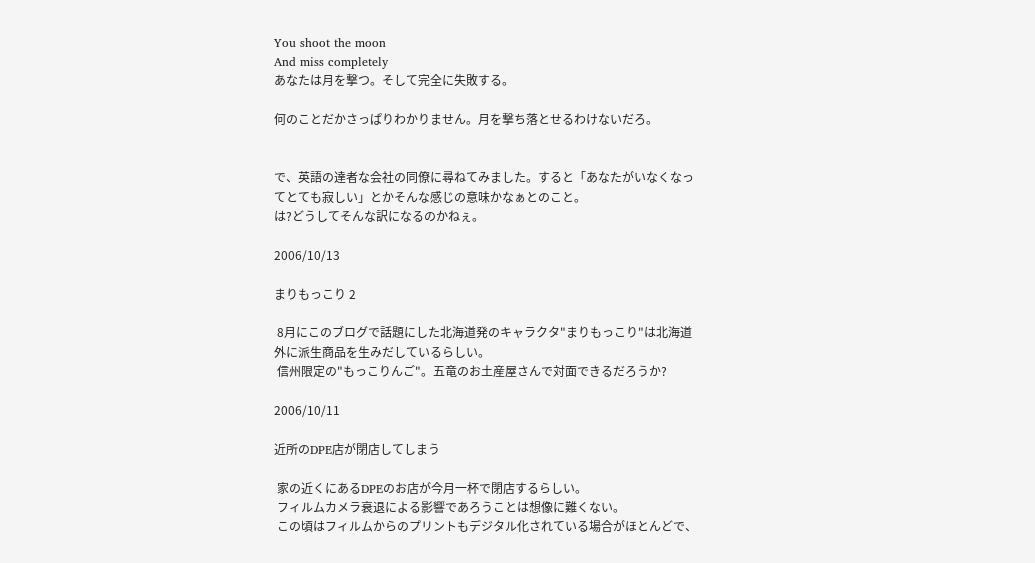You shoot the moon
And miss completely
あなたは月を撃つ。そして完全に失敗する。

何のことだかさっぱりわかりません。月を撃ち落とせるわけないだろ。


で、英語の達者な会社の同僚に尋ねてみました。すると「あなたがいなくなってとても寂しい」とかそんな感じの意味かなぁとのこと。
は?どうしてそんな訳になるのかねぇ。

2006/10/13

まりもっこり 2

 8月にこのブログで話題にした北海道発のキャラクタ"まりもっこり"は北海道外に派生商品を生みだしているらしい。
 信州限定の"もっこりんご"。五竜のお土産屋さんで対面できるだろうか?

2006/10/11

近所のDPE店が閉店してしまう

 家の近くにあるDPEのお店が今月一杯で閉店するらしい。
 フィルムカメラ衰退による影響であろうことは想像に難くない。
 この頃はフィルムからのプリントもデジタル化されている場合がほとんどで、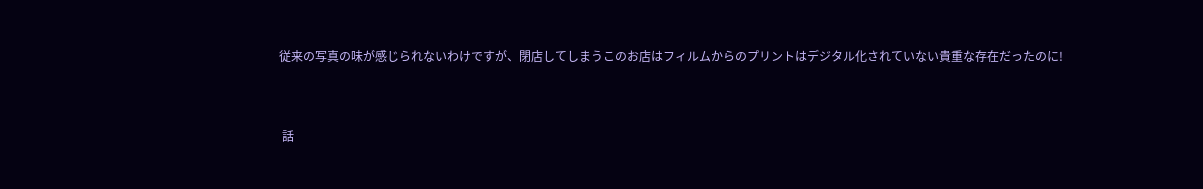従来の写真の味が感じられないわけですが、閉店してしまうこのお店はフィルムからのプリントはデジタル化されていない貴重な存在だったのに!


 話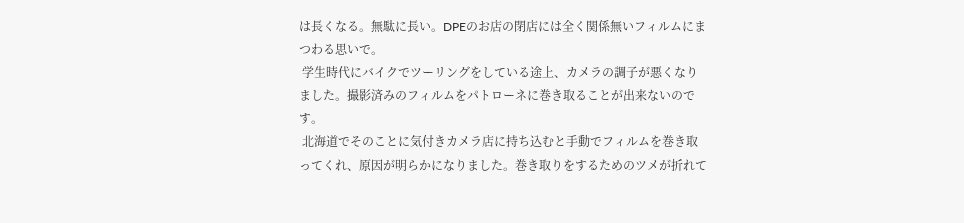は長くなる。無駄に長い。DPEのお店の閉店には全く関係無いフィルムにまつわる思いで。
 学生時代にバイクでツーリングをしている途上、カメラの調子が悪くなりました。撮影済みのフィルムをパトローネに巻き取ることが出来ないのです。
 北海道でそのことに気付きカメラ店に持ち込むと手動でフィルムを巻き取ってくれ、原因が明らかになりました。巻き取りをするためのツメが折れて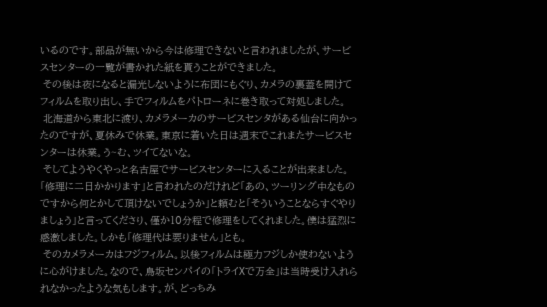いるのです。部品が無いから今は修理できないと言われましたが、サービスセンターの一覧が書かれた紙を貰うことができました。
 その後は夜になると漏光しないように布団にもぐり、カメラの裏蓋を開けてフィルムを取り出し、手でフィルムをパトローネに巻き取って対処しました。
 北海道から東北に渡り、カメラメーカのサービスセンタがある仙台に向かったのですが、夏休みで休業。東京に着いた日は週末でこれまたサービスセンターは休業。う~む、ツイてないな。
 そしてようやくやっと名古屋でサービスセンターに入ることが出来ました。「修理に二日かかります」と言われたのだけれど「あの、ツーリング中なものですから何とかして頂けないでしょうか」と頼むと「そういうことならすぐやりましょう」と言ってくださり、僅か10分程で修理をしてくれました。僕は猛烈に感激しました。しかも「修理代は要りません」とも。
 そのカメラメーカはフジフィルム。以後フィルムは極力フジしか使わないように心がけました。なので、鳥坂センパイの「トライXで万全」は当時受け入れられなかったような気もします。が、どっちみ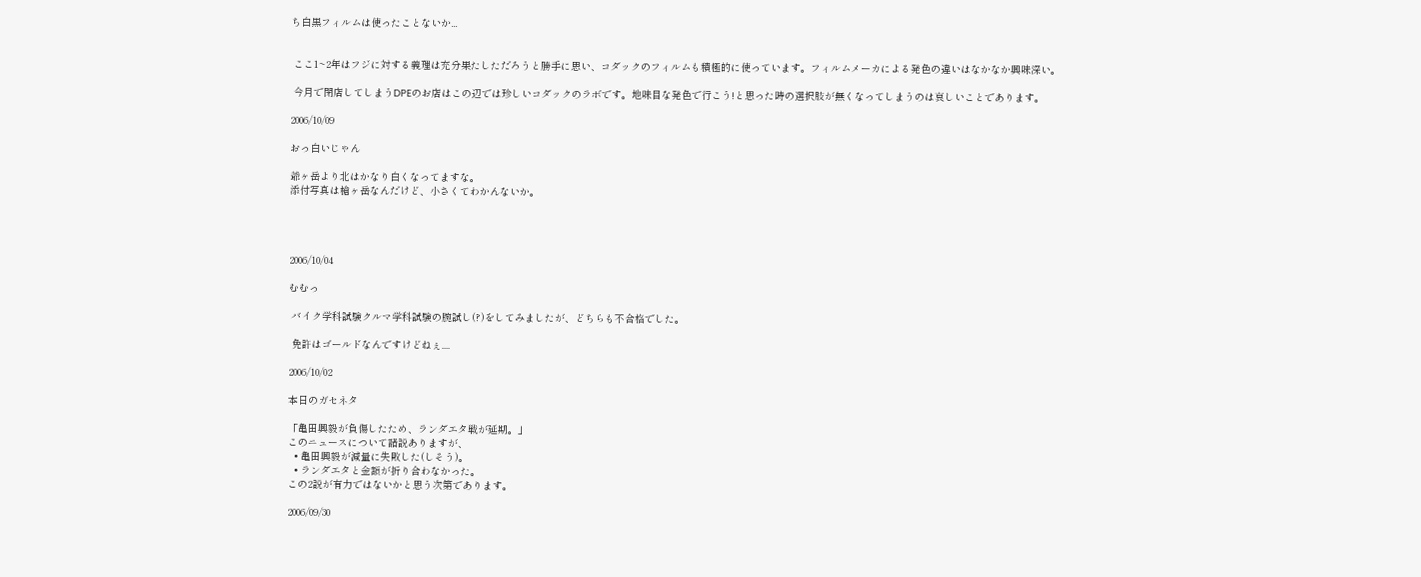ち白黒フィルムは使ったことないか...


 ここ1~2年はフジに対する義理は充分果たしただろうと勝手に思い、コダックのフィルムも積極的に使っています。フィルムメーカによる発色の違いはなかなか興味深い。

 今月で閉店してしまうDPEのお店はこの辺では珍しいコダックのラボです。地味目な発色で行こう!と思った時の選択肢が無くなってしまうのは哀しいことであります。

2006/10/09

おっ白いじゃん

爺ヶ岳より北はかなり白くなってますな。
添付写真は槍ヶ岳なんだけど、小さくてわかんないか。




2006/10/04

むむっ

 バイク学科試験クルマ学科試験の腕試し(?)をしてみましたが、どちらも不合格でした。

 免許はゴールドなんですけどねぇ....

2006/10/02

本日のガセネタ

「亀田興毅が負傷したため、ランダエタ戦が延期。」
このニュースについて諸説ありますが、
  • 亀田興毅が減量に失敗した(しそう)。
  • ランダエタと金額が折り合わなかった。
この2説が有力ではないかと思う次第であります。

2006/09/30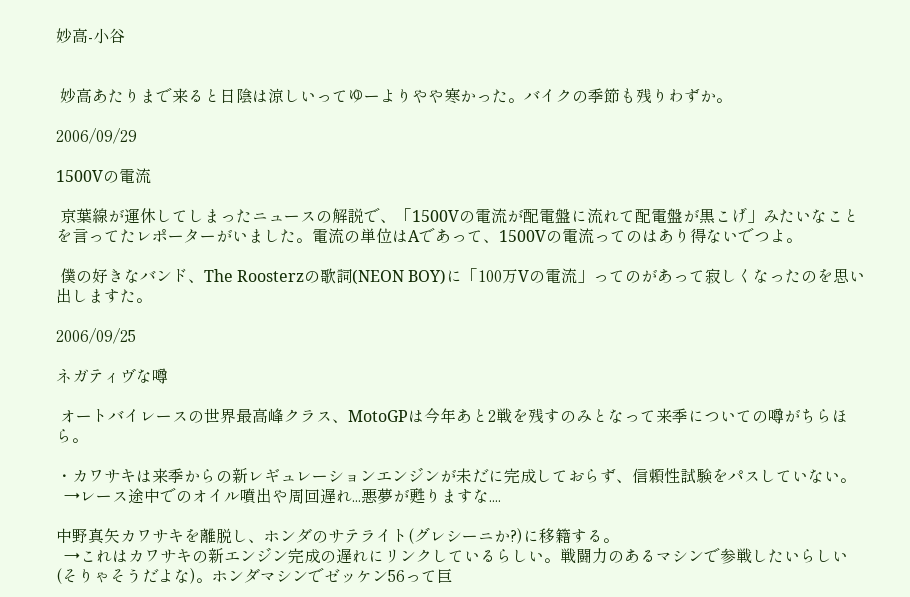妙高-小谷


 妙高あたりまで来ると日陰は涼しいってゆーよりやや寒かった。バイクの季節も残りわずか。

2006/09/29

1500Vの電流

 京葉線が運休してしまったニュースの解説で、「1500Vの電流が配電盤に流れて配電盤が黒こげ」みたいなことを言ってたレポーターがいました。電流の単位はAであって、1500Vの電流ってのはあり得ないでつよ。

 僕の好きなバンド、The Roosterzの歌詞(NEON BOY)に「100万Vの電流」ってのがあって寂しくなったのを思い出しますた。

2006/09/25

ネガティヴな噂

 オートバイレースの世界最高峰クラス、MotoGPは今年あと2戦を残すのみとなって来季についての噂がちらほら。

・カワサキは来季からの新レギュレーションエンジンが未だに完成しておらず、信頼性試験をパスしていない。
  →レース途中でのオイル噴出や周回遅れ...悪夢が甦りますな....

中野真矢カワサキを離脱し、ホンダのサテライト(グレシーニか?)に移籍する。
  →これはカワサキの新エンジン完成の遅れにリンクしているらしい。戦闘力のあるマシンで参戦したいらしい(そりゃそうだよな)。ホンダマシンでゼッケン56って巨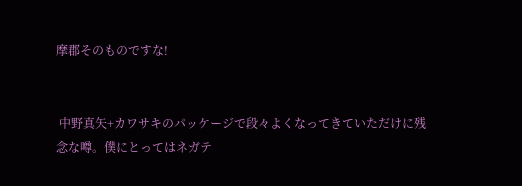摩郡そのものですな!


 中野真矢+カワサキのパッケージで段々よくなってきていただけに残念な噂。僕にとってはネガテ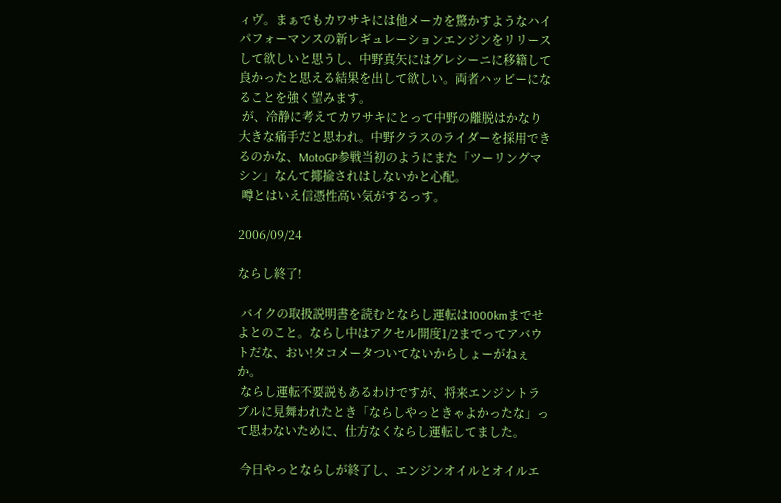ィヴ。まぁでもカワサキには他メーカを驚かすようなハイパフォーマンスの新レギュレーションエンジンをリリースして欲しいと思うし、中野真矢にはグレシーニに移籍して良かったと思える結果を出して欲しい。両者ハッピーになることを強く望みます。
 が、冷静に考えてカワサキにとって中野の離脱はかなり大きな痛手だと思われ。中野クラスのライダーを採用できるのかな、MotoGP参戦当初のようにまた「ツーリングマシン」なんて揶揄されはしないかと心配。
 噂とはいえ信憑性高い気がするっす。

2006/09/24

ならし終了!

 バイクの取扱説明書を読むとならし運転は1000kmまでせよとのこと。ならし中はアクセル開度1/2までってアバウトだな、おい!タコメータついてないからしょーがねぇか。
 ならし運転不要説もあるわけですが、将来エンジントラブルに見舞われたとき「ならしやっときゃよかったな」って思わないために、仕方なくならし運転してました。

 今日やっとならしが終了し、エンジンオイルとオイルエ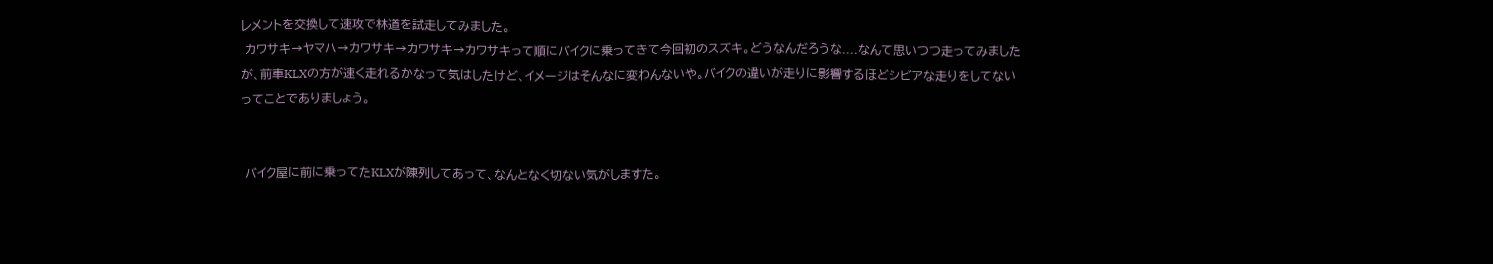レメントを交換して速攻で林道を試走してみました。
 カワサキ→ヤマハ→カワサキ→カワサキ→カワサキって順にバイクに乗ってきて今回初のスズキ。どうなんだろうな....なんて思いつつ走ってみましたが、前車KLXの方が速く走れるかなって気はしたけど、イメージはそんなに変わんないや。バイクの違いが走りに影響するほどシビアな走りをしてないってことでありましょう。


 バイク屋に前に乗ってたKLXが陳列してあって、なんとなく切ない気がしますた。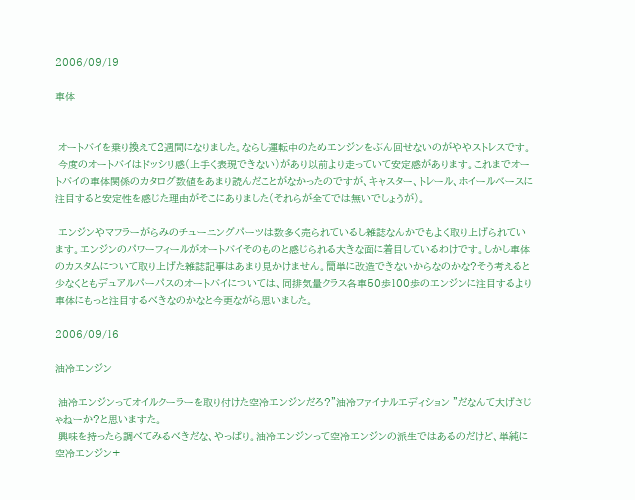2006/09/19

車体


 オートバイを乗り換えて2週間になりました。ならし運転中のためエンジンをぶん回せないのがややストレスです。
 今度のオートバイはドッシリ感(上手く表現できない)があり以前より走っていて安定感があります。これまでオートバイの車体関係のカタログ数値をあまり読んだことがなかったのですが、キャスター、トレール、ホイールベースに注目すると安定性を感じた理由がそこにありました(それらが全てでは無いでしょうが)。

 エンジンやマフラーがらみのチューニングパーツは数多く売られているし雑誌なんかでもよく取り上げられています。エンジンのパワーフィールがオートバイそのものと感じられる大きな面に着目しているわけです。しかし車体のカスタムについて取り上げた雑誌記事はあまり見かけません。簡単に改造できないからなのかな?そう考えると少なくともデュアルパーパスのオートバイについては、同排気量クラス各車50歩100歩のエンジンに注目するより車体にもっと注目するべきなのかなと今更ながら思いました。

2006/09/16

油冷エンジン

 油冷エンジンってオイルクーラーを取り付けた空冷エンジンだろ?"油冷ファイナルエディション "だなんて大げさじゃねーか?と思いますた。
 興味を持ったら調べてみるべきだな、やっぱり。油冷エンジンって空冷エンジンの派生ではあるのだけど、単純に空冷エンジン+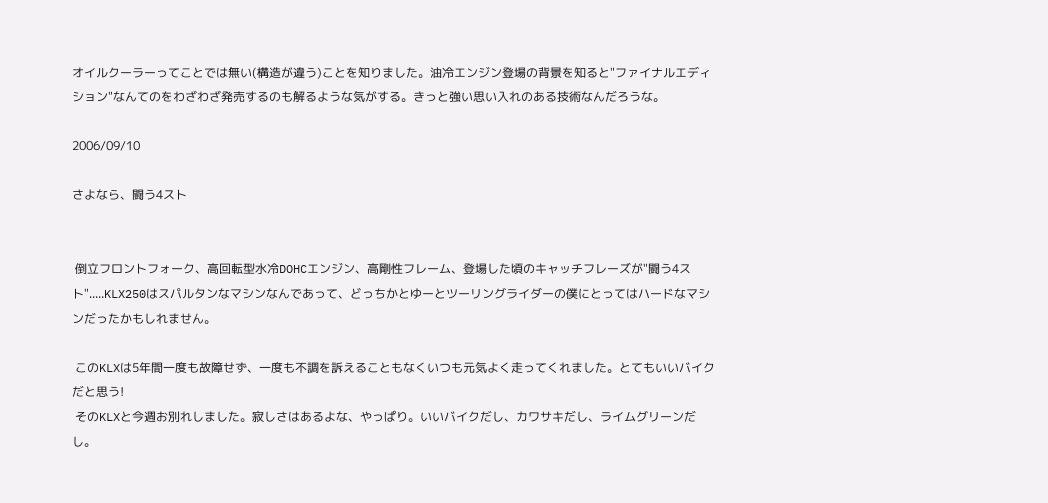オイルクーラーってことでは無い(構造が違う)ことを知りました。油冷エンジン登場の背景を知ると"ファイナルエディション"なんてのをわざわざ発売するのも解るような気がする。きっと強い思い入れのある技術なんだろうな。

2006/09/10

さよなら、闘う4スト


 倒立フロントフォーク、高回転型水冷DOHCエンジン、高剛性フレーム、登場した頃のキャッチフレーズが"闘う4スト".....KLX250はスパルタンなマシンなんであって、どっちかとゆーとツーリングライダーの僕にとってはハードなマシンだったかもしれません。

 このKLXは5年間一度も故障せず、一度も不調を訴えることもなくいつも元気よく走ってくれました。とてもいいバイクだと思う!
 そのKLXと今週お別れしました。寂しさはあるよな、やっぱり。いいバイクだし、カワサキだし、ライムグリーンだし。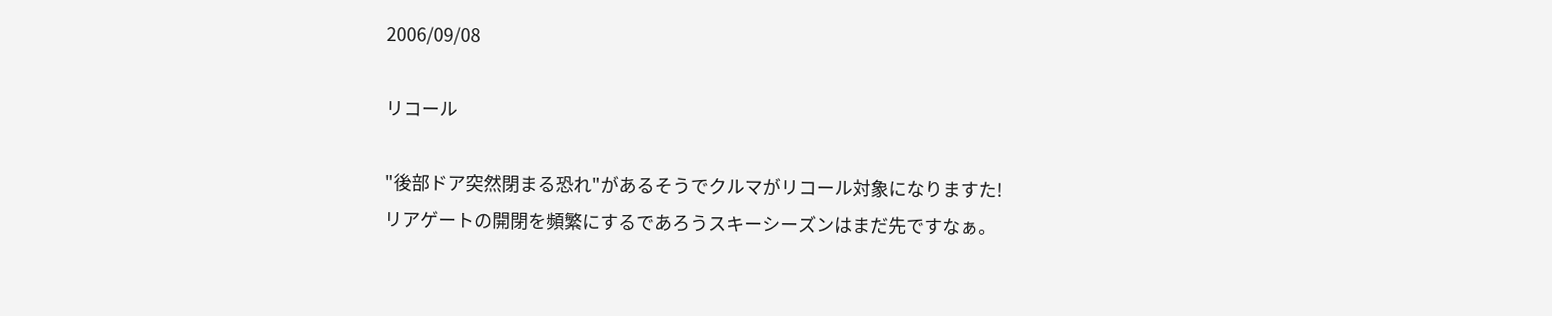2006/09/08

リコール

"後部ドア突然閉まる恐れ"があるそうでクルマがリコール対象になりますた!
リアゲートの開閉を頻繁にするであろうスキーシーズンはまだ先ですなぁ。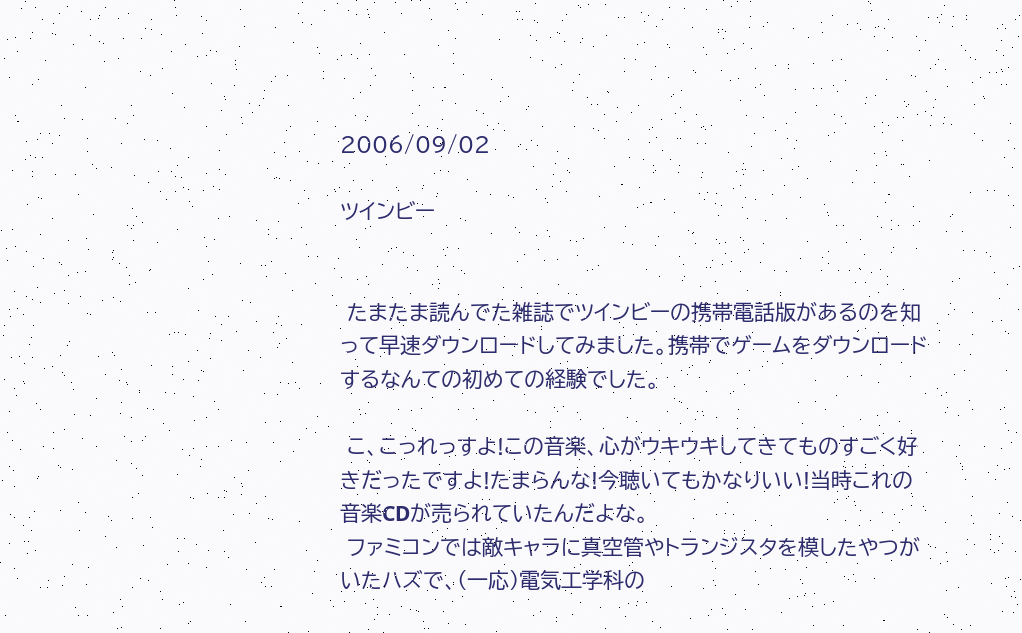2006/09/02

ツインビー


 たまたま読んでた雑誌でツインビーの携帯電話版があるのを知って早速ダウンロードしてみました。携帯でゲームをダウンロードするなんての初めての経験でした。

 こ、こっれっすよ!この音楽、心がウキウキしてきてものすごく好きだったですよ!たまらんな!今聴いてもかなりいい!当時これの音楽CDが売られていたんだよな。
 ファミコンでは敵キャラに真空管やトランジスタを模したやつがいたハズで、(一応)電気工学科の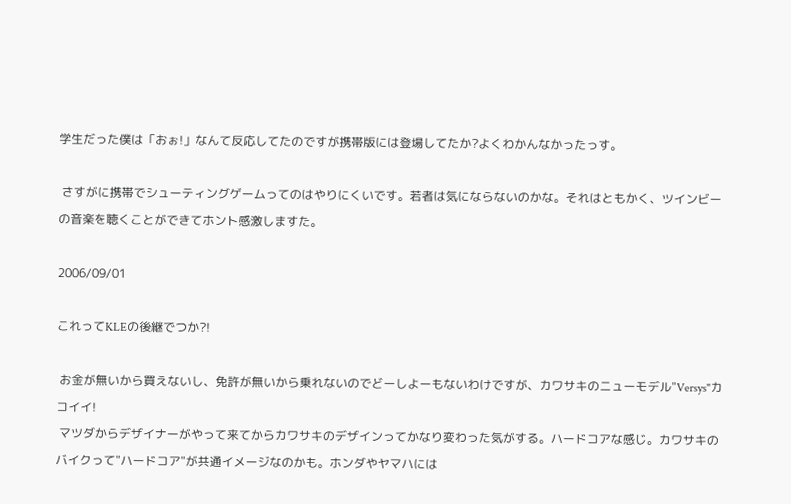学生だった僕は「おぉ!」なんて反応してたのですが携帯版には登場してたか?よくわかんなかったっす。

 さすがに携帯でシューティングゲームってのはやりにくいです。若者は気にならないのかな。それはともかく、ツインビーの音楽を聴くことができてホント感激しますた。

2006/09/01

これってKLEの後継でつか?!

 お金が無いから買えないし、免許が無いから乗れないのでどーしよーもないわけですが、カワサキのニューモデル"Versys"カコイイ!
 マツダからデザイナーがやって来てからカワサキのデザインってかなり変わった気がする。ハードコアな感じ。カワサキのバイクって"ハードコア"が共通イメージなのかも。ホンダやヤマハには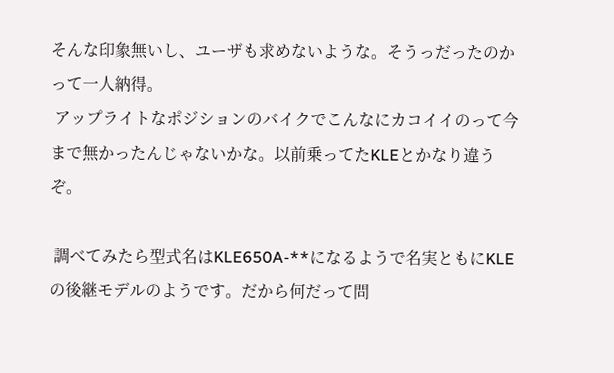そんな印象無いし、ユーザも求めないような。そうっだったのかって一人納得。
 アップライトなポジションのバイクでこんなにカコイイのって今まで無かったんじゃないかな。以前乗ってたKLEとかなり違うぞ。

 調べてみたら型式名はKLE650A-**になるようで名実ともにKLEの後継モデルのようです。だから何だって問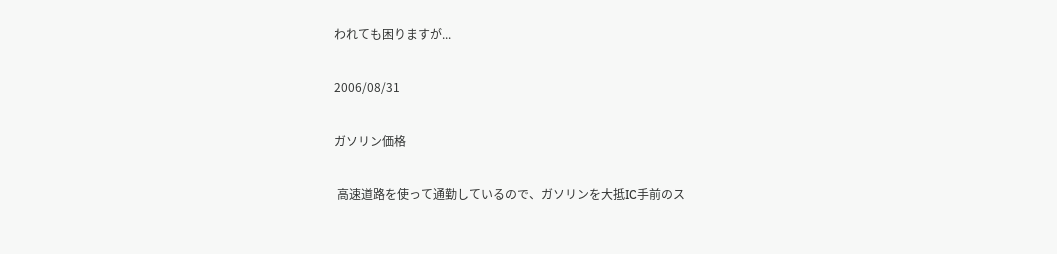われても困りますが...

2006/08/31

ガソリン価格

 高速道路を使って通勤しているので、ガソリンを大抵IC手前のス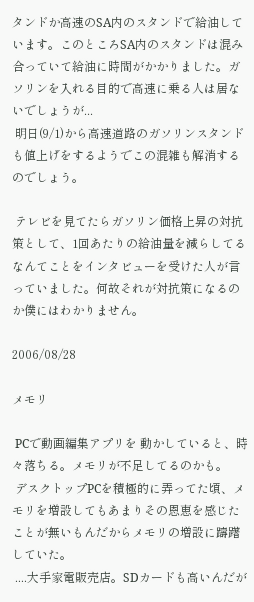タンドか高速のSA内のスタンドで給油しています。このところSA内のスタンドは混み合っていて給油に時間がかかりました。ガソリンを入れる目的で高速に乗る人は居ないでしょうが...
 明日(9/1)から高速道路のガソリンスタンドも値上げをするようでこの混雑も解消するのでしょう。

 テレビを見てたらガソリン価格上昇の対抗策として、1回あたりの給油量を減らしてるなんてことをインタビューを受けた人が言っていました。何故それが対抗策になるのか僕にはわかりません。

2006/08/28

メモリ

 PCで動画編集アプリを 動かしていると、時々落ちる。メモリが不足してるのかも。
 デスクトップPCを積極的に弄ってた頃、メモリを増設してもあまりその恩恵を感じたことが無いもんだからメモリの増設に躊躇していた。
 ....大手家電販売店。SDカードも高いんだが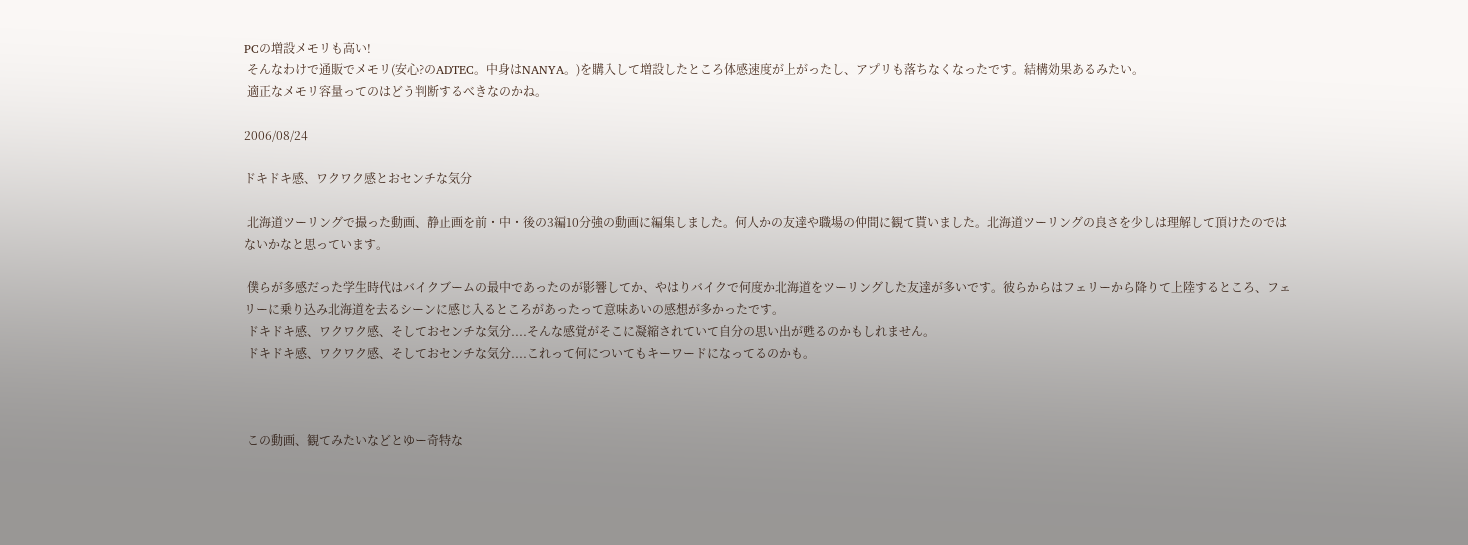PCの増設メモリも高い!
 そんなわけで通販でメモリ(安心?のADTEC。中身はNANYA。)を購入して増設したところ体感速度が上がったし、アプリも落ちなくなったです。結構効果あるみたい。
 適正なメモリ容量ってのはどう判断するべきなのかね。

2006/08/24

ドキドキ感、ワクワク感とおセンチな気分

 北海道ツーリングで撮った動画、静止画を前・中・後の3編10分強の動画に編集しました。何人かの友達や職場の仲間に観て貰いました。北海道ツーリングの良さを少しは理解して頂けたのではないかなと思っています。

 僕らが多感だった学生時代はバイクブームの最中であったのが影響してか、やはりバイクで何度か北海道をツーリングした友達が多いです。彼らからはフェリーから降りて上陸するところ、フェリーに乗り込み北海道を去るシーンに感じ入るところがあったって意味あいの感想が多かったです。
 ドキドキ感、ワクワク感、そしておセンチな気分....そんな感覚がそこに凝縮されていて自分の思い出が甦るのかもしれません。
 ドキドキ感、ワクワク感、そしておセンチな気分....これって何についてもキーワードになってるのかも。



 この動画、観てみたいなどとゆー奇特な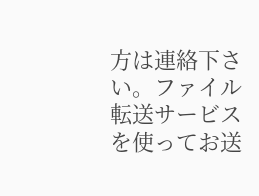方は連絡下さい。ファイル転送サービスを使ってお送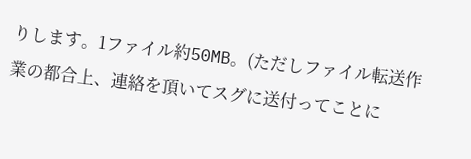りします。1ファイル約50MB。(ただしファイル転送作業の都合上、連絡を頂いてスグに送付ってことに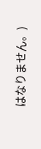はなりません。)